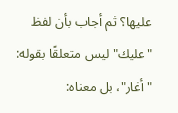عليها؟ ثم أجاب بأن لفظ "عليك" ليس متعلقًا بقوله: "أغار"، بل معناه: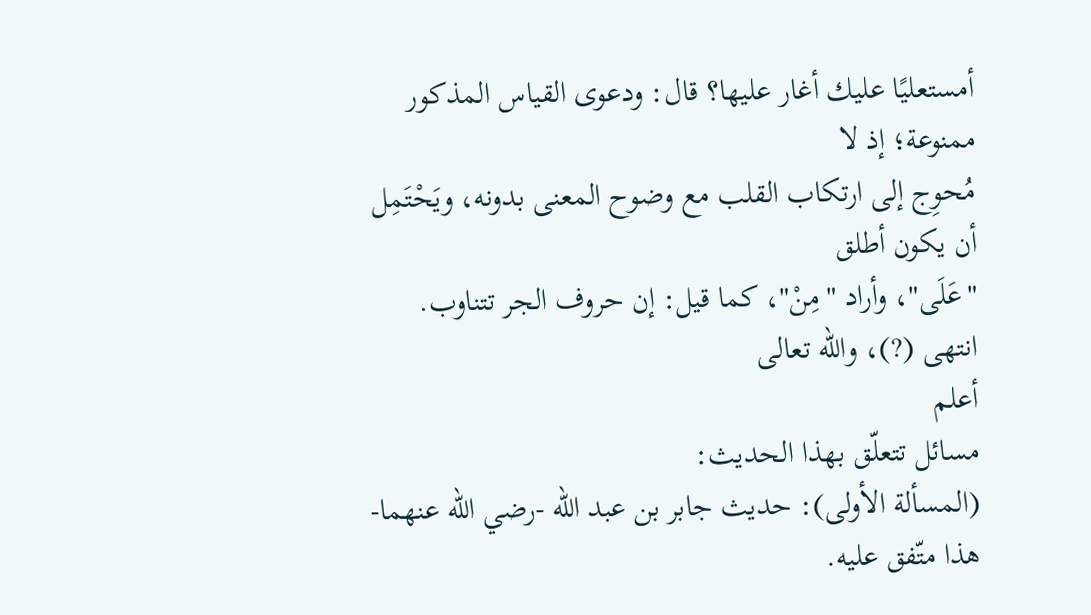أمستعليًا عليك أغار عليها؟ قال: ودعوى القياس المذكور ممنوعة؛ إذ لا
مُحوِج إلى ارتكاب القلب مع وضوح المعنى بدونه، ويَحْتَمِل أن يكون أطلق
"عَلَى"، وأراد "مِنْ"، كما قيل: إن حروف الجر تتناوب. انتهى (?)، والله تعالى
أعلم
مسائل تتعلّق بهذا الحديث:
(المسألة الأولى): حديث جابر بن عبد الله -رضي الله عنهما- هذا متّفق عليه.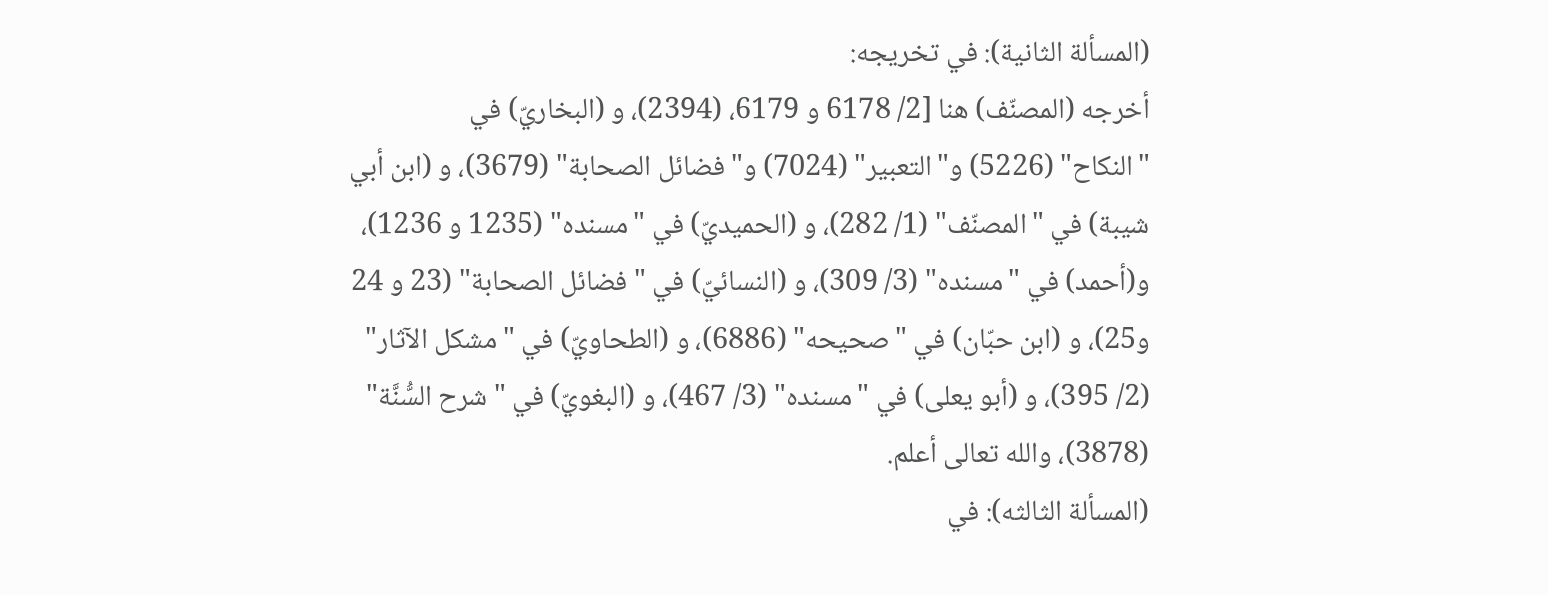(المسألة الثانية): في تخريجه:
أخرجه (المصنّف) هنا [2/ 6178 و 6179، (2394)، و (البخاريّ) في
"النكاح" (5226) و"التعبير" (7024) و"فضائل الصحابة" (3679)، و (ابن أبي
شيبة) في "المصنّف" (1/ 282)، و (الحميديّ) في "مسنده" (1235 و 1236)،
و(أحمد) في "مسنده" (3/ 309)، و (النسائيّ) في "فضائل الصحابة" (23 و 24
و25)، و (ابن حبّان) في "صحيحه" (6886)، و (الطحاويّ) في "مشكل الآثار"
(2/ 395)، و (أبو يعلى) في "مسنده" (3/ 467)، و (البغويّ) في "شرح السُّنَّة"
(3878)، والله تعالى أعلم.
(المسألة الثالثه): في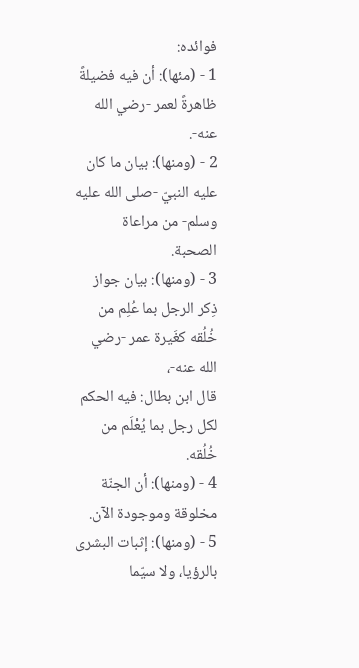فوائده:
1 - (مئها): أن فيه فضيلةً ظاهرةً لعمر -رضي الله عنه-.
2 - (ومنها): بيان ما كان عليه النبيّ -صلى الله عليه وسلم- من مراعاة الصحبة.
3 - (ومنها): بيان جواز ذِكر الرجل بما عُلِم من خُلُقه كغَيرة عمر -رضي الله عنه-،
قال ابن بطال: فيه الحكم لكل رجل بما يُعْلَم من خُلُقه.
4 - (ومنها): أن الجنّة مخلوقة وموجودة الآن.
5 - (ومنها): إثبات البشرى بالرؤيا، ولا سيّما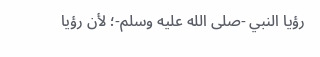رؤيا النبي -صلى الله عليه وسلم-؛ لأن رؤيا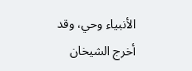الأنبياء وحي، وقد أخرج الشيخان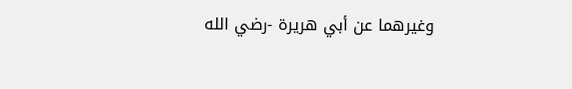وغيرهما عن أبي هريرة -رضي الله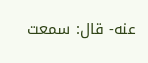عنه- قال: سمعت